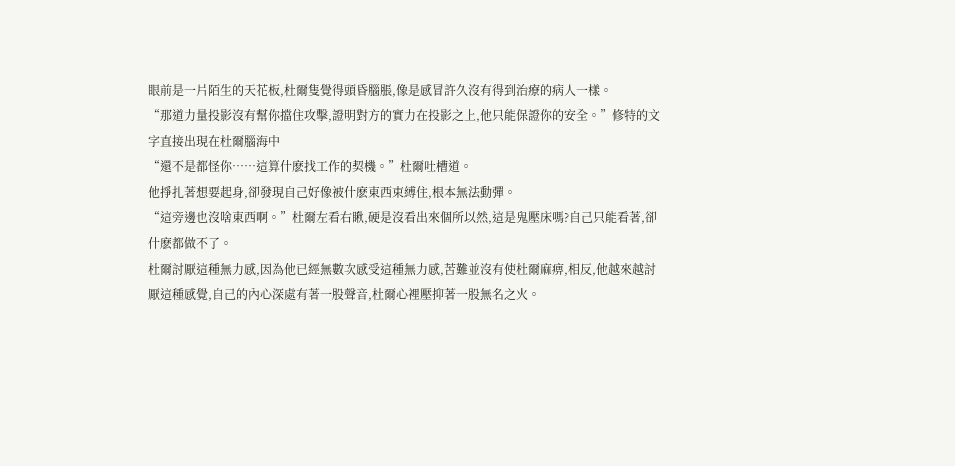眼前是一片陌生的天花板,杜爾隻覺得頭昏腦脹,像是感冒許久沒有得到治療的病人一樣。
“那道力量投影沒有幫你擋住攻擊,證明對方的實力在投影之上,他只能保證你的安全。”修特的文字直接出現在杜爾腦海中
“還不是都怪你……這算什麽找工作的契機。”杜爾吐槽道。
他掙扎著想要起身,卻發現自己好像被什麽東西束縛住,根本無法動彈。
“這旁邊也沒啥東西啊。”杜爾左看右瞅,硬是沒看出來個所以然,這是鬼壓床嗎?自己只能看著,卻什麽都做不了。
杜爾討厭這種無力感,因為他已經無數次感受這種無力感,苦難並沒有使杜爾麻痹,相反,他越來越討厭這種感覺,自己的內心深處有著一股聲音,杜爾心裡壓抑著一股無名之火。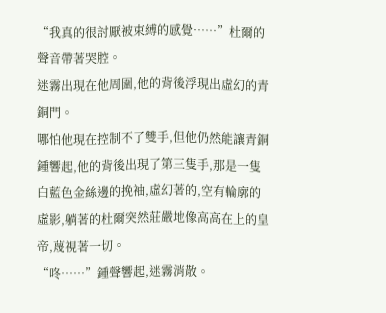“我真的很討厭被束縛的感覺……”杜爾的聲音帶著哭腔。
迷霧出現在他周圍,他的背後浮現出虛幻的青銅門。
哪怕他現在控制不了雙手,但他仍然能讓青銅鍾響起,他的背後出現了第三隻手,那是一隻白藍色金絲邊的挽袖,虛幻著的,空有輪廓的虛影,躺著的杜爾突然莊嚴地像高高在上的皇帝,蔑視著一切。
“咚……”鍾聲響起,迷霧消散。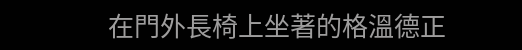在門外長椅上坐著的格溫德正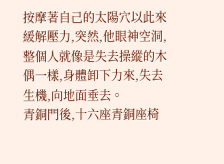按摩著自己的太陽穴以此來緩解壓力,突然,他眼神空洞,整個人就像是失去操縱的木偶一樣,身體卸下力來,失去生機,向地面垂去。
青銅門後,十六座青銅座椅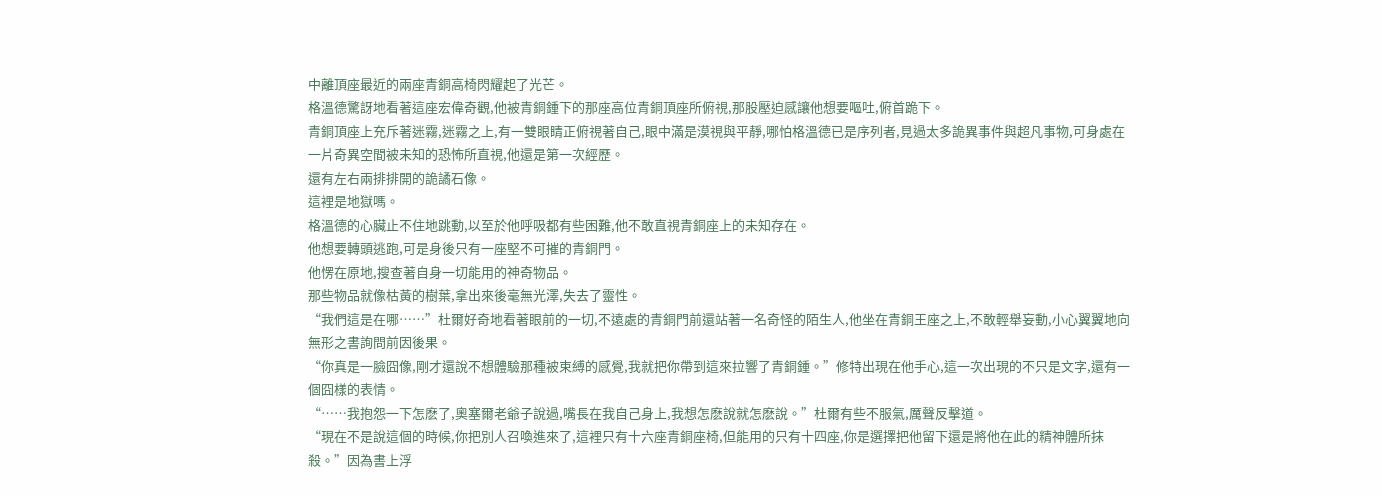中離頂座最近的兩座青銅高椅閃耀起了光芒。
格溫德驚訝地看著這座宏偉奇觀,他被青銅鍾下的那座高位青銅頂座所俯視,那股壓迫感讓他想要嘔吐,俯首跪下。
青銅頂座上充斥著迷霧,迷霧之上,有一雙眼睛正俯視著自己,眼中滿是漠視與平靜,哪怕格溫德已是序列者,見過太多詭異事件與超凡事物,可身處在一片奇異空間被未知的恐怖所直視,他還是第一次經歷。
還有左右兩排排開的詭譎石像。
這裡是地獄嗎。
格溫德的心臟止不住地跳動,以至於他呼吸都有些困難,他不敢直視青銅座上的未知存在。
他想要轉頭逃跑,可是身後只有一座堅不可摧的青銅門。
他愣在原地,搜查著自身一切能用的神奇物品。
那些物品就像枯黃的樹葉,拿出來後毫無光澤,失去了靈性。
“我們這是在哪……”杜爾好奇地看著眼前的一切,不遠處的青銅門前還站著一名奇怪的陌生人,他坐在青銅王座之上,不敢輕舉妄動,小心翼翼地向無形之書詢問前因後果。
“你真是一臉囧像,剛才還說不想體驗那種被束縛的感覺,我就把你帶到這來拉響了青銅鍾。”修特出現在他手心,這一次出現的不只是文字,還有一個囧樣的表情。
“……我抱怨一下怎麽了,奧塞爾老爺子說過,嘴長在我自己身上,我想怎麽說就怎麽說。”杜爾有些不服氣,厲聲反擊道。
“現在不是說這個的時候,你把別人召喚進來了,這裡只有十六座青銅座椅,但能用的只有十四座,你是選擇把他留下還是將他在此的精神體所抹殺。”因為書上浮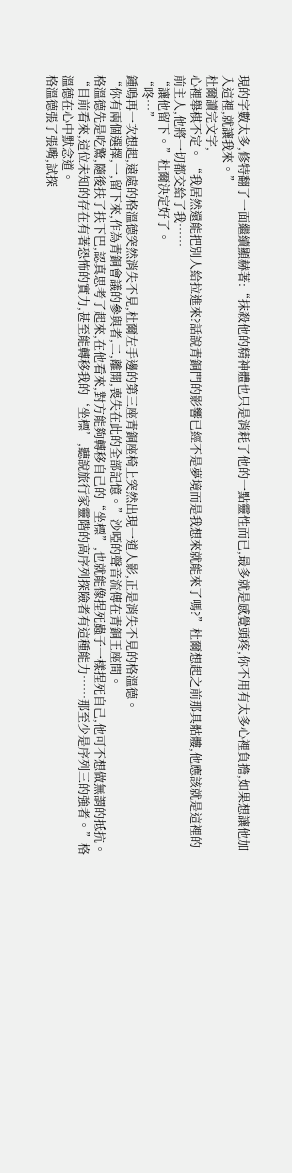現的字數太多,修特翻了一面繼續顯赫著:“抹殺他的精神體也只是消耗了他的一點靈性而已,最多就是感覺頭疼,你不用有太多心裡負擔,如果想讓他加入這裡,就讓我來。”
杜爾讀完文字,
心裡舉棋不定。 “我居然還能把別人給拉進來?話說青銅門的影響已經不是夢境而是我想來就能來了嗎?”杜爾想起之前那具骷髏,他應該就是這裡的前主人,他將一切都交給了我……
“讓他留下。”杜爾決定好了。
“咚…”
鍾鳴再一次想起,遠處的格溫德突然消失不見,杜爾左手邊的第三座青銅座椅上突然出現一道人影,正是消失不見的格溫德。
“你有兩個選擇,一,留下來,作為青銅會議的參與者,二,離開,喪失在此的全部記憶。”沙啞的聲音流傳在青銅王座間。
格溫德先是吃驚,隨後扶了扶下巴,認真思考了起來,在他看來,對方能夠轉移自己的“坐標”,也就能像捏死蟲子一樣捏死自己,他可不想做無謂的抵抗。
“目前看來,這位未知的存在有著恐怖的實力,甚至能轉移我的‘坐標’,聽說旅行家靈階的高序列探險者有這種能力……那至少是序列三的強者。”格溫德在心中默念道。
格溫德張了張嘴,試探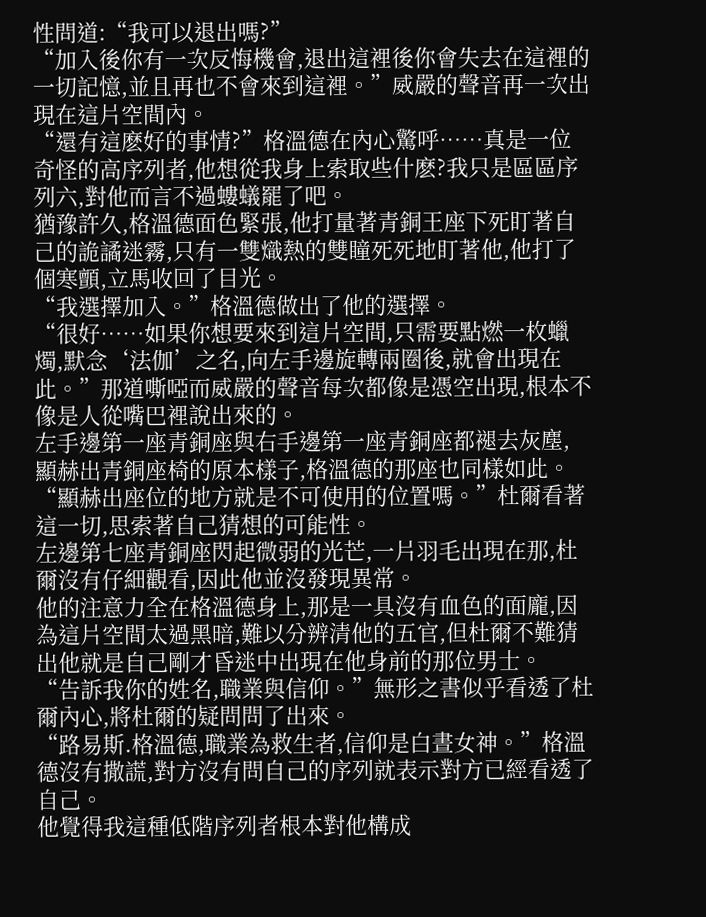性問道:“我可以退出嗎?”
“加入後你有一次反悔機會,退出這裡後你會失去在這裡的一切記憶,並且再也不會來到這裡。”威嚴的聲音再一次出現在這片空間內。
“還有這麽好的事情?”格溫德在內心驚呼……真是一位奇怪的高序列者,他想從我身上索取些什麽?我只是區區序列六,對他而言不過螻蟻罷了吧。
猶豫許久,格溫德面色緊張,他打量著青銅王座下死盯著自己的詭譎迷霧,只有一雙熾熱的雙瞳死死地盯著他,他打了個寒顫,立馬收回了目光。
“我選擇加入。”格溫德做出了他的選擇。
“很好……如果你想要來到這片空間,只需要點燃一枚蠟燭,默念‘法伽’之名,向左手邊旋轉兩圈後,就會出現在此。”那道嘶啞而威嚴的聲音每次都像是憑空出現,根本不像是人從嘴巴裡說出來的。
左手邊第一座青銅座與右手邊第一座青銅座都褪去灰塵, 顯赫出青銅座椅的原本樣子,格溫德的那座也同樣如此。
“顯赫出座位的地方就是不可使用的位置嗎。”杜爾看著這一切,思索著自己猜想的可能性。
左邊第七座青銅座閃起微弱的光芒,一片羽毛出現在那,杜爾沒有仔細觀看,因此他並沒發現異常。
他的注意力全在格溫德身上,那是一具沒有血色的面龐,因為這片空間太過黑暗,難以分辨清他的五官,但杜爾不難猜出他就是自己剛才昏迷中出現在他身前的那位男士。
“告訴我你的姓名,職業與信仰。”無形之書似乎看透了杜爾內心,將杜爾的疑問問了出來。
“路易斯.格溫德,職業為救生者,信仰是白晝女神。”格溫德沒有撒謊,對方沒有問自己的序列就表示對方已經看透了自己。
他覺得我這種低階序列者根本對他構成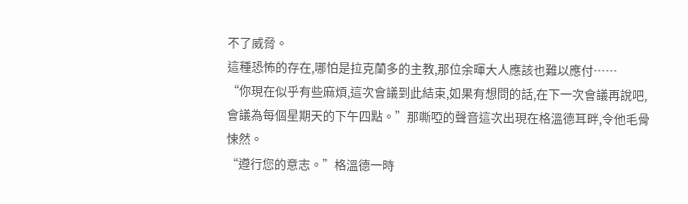不了威脅。
這種恐怖的存在,哪怕是拉克蘭多的主教,那位余暉大人應該也難以應付……
“你現在似乎有些麻煩,這次會議到此結束,如果有想問的話,在下一次會議再說吧,會議為每個星期天的下午四點。”那嘶啞的聲音這次出現在格溫德耳畔,令他毛骨悚然。
“遵行您的意志。”格溫德一時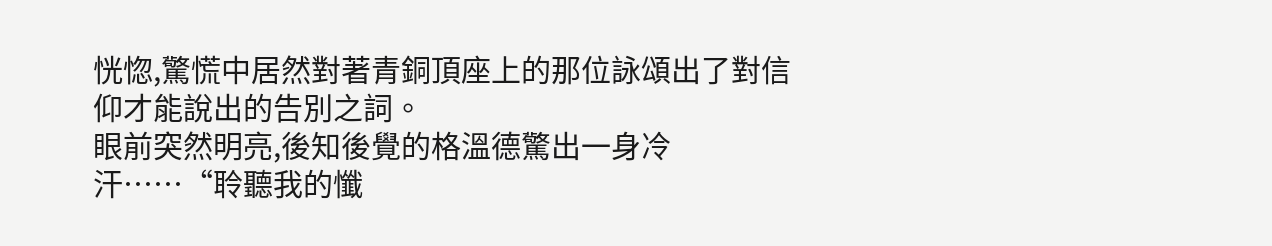恍惚,驚慌中居然對著青銅頂座上的那位詠頌出了對信仰才能說出的告別之詞。
眼前突然明亮,後知後覺的格溫德驚出一身冷汗……“聆聽我的懺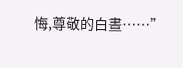悔,尊敬的白晝……”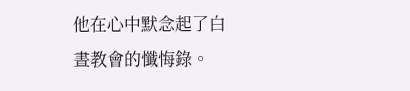他在心中默念起了白晝教會的懺悔錄。